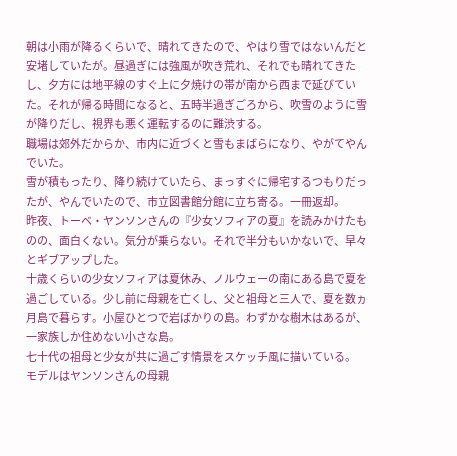朝は小雨が降るくらいで、晴れてきたので、やはり雪ではないんだと安堵していたが。昼過ぎには強風が吹き荒れ、それでも晴れてきたし、夕方には地平線のすぐ上に夕焼けの帯が南から西まで延びていた。それが帰る時間になると、五時半過ぎごろから、吹雪のように雪が降りだし、視界も悪く運転するのに難渋する。
職場は郊外だからか、市内に近づくと雪もまばらになり、やがてやんでいた。
雪が積もったり、降り続けていたら、まっすぐに帰宅するつもりだったが、やんでいたので、市立図書館分館に立ち寄る。一冊返却。
昨夜、トーベ・ヤンソンさんの『少女ソフィアの夏』を読みかけたものの、面白くない。気分が乗らない。それで半分もいかないで、早々とギブアップした。
十歳くらいの少女ソフィアは夏休み、ノルウェーの南にある島で夏を過ごしている。少し前に母親を亡くし、父と祖母と三人で、夏を数ヵ月島で暮らす。小屋ひとつで岩ばかりの島。わずかな樹木はあるが、一家族しか住めない小さな島。
七十代の祖母と少女が共に過ごす情景をスケッチ風に描いている。
モデルはヤンソンさんの母親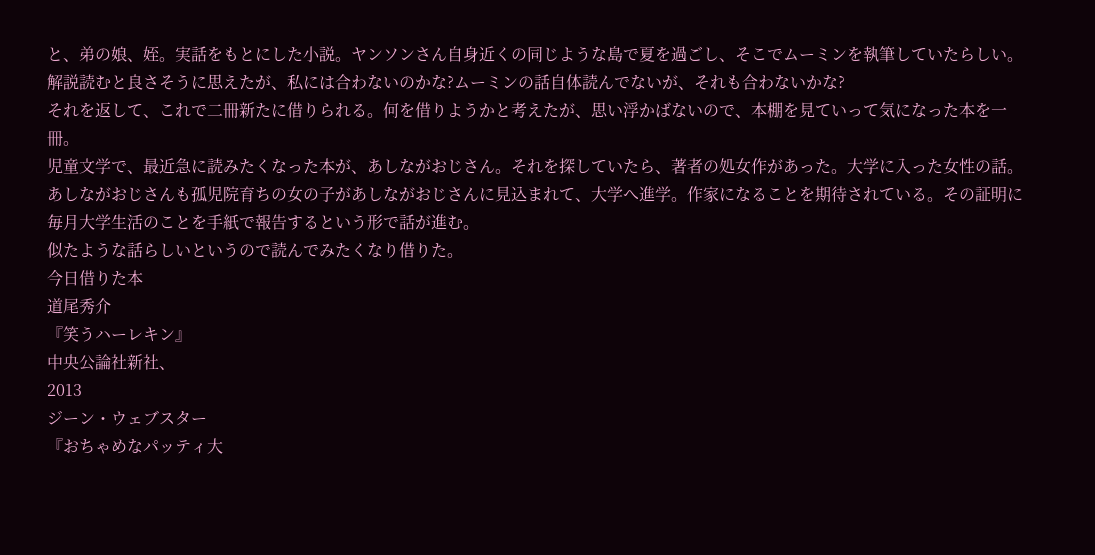と、弟の娘、姪。実話をもとにした小説。ヤンソンさん自身近くの同じような島で夏を過ごし、そこでムーミンを執筆していたらしい。
解説読むと良さそうに思えたが、私には合わないのかな?ムーミンの話自体読んでないが、それも合わないかな?
それを返して、これで二冊新たに借りられる。何を借りようかと考えたが、思い浮かばないので、本棚を見ていって気になった本を一冊。
児童文学で、最近急に読みたくなった本が、あしながおじさん。それを探していたら、著者の処女作があった。大学に入った女性の話。あしながおじさんも孤児院育ちの女の子があしながおじさんに見込まれて、大学へ進学。作家になることを期待されている。その証明に毎月大学生活のことを手紙で報告するという形で話が進む。
似たような話らしいというので読んでみたくなり借りた。
今日借りた本
道尾秀介
『笑うハーレキン』
中央公論社新社、
2013
ジーン・ウェブスター
『おちゃめなパッティ大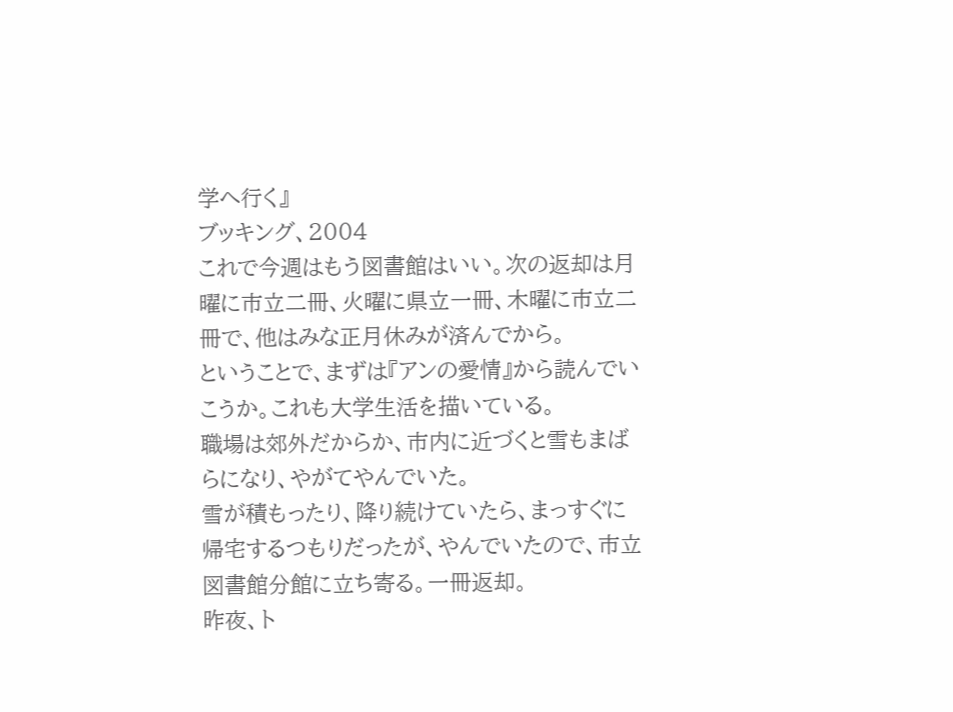学へ行く』
ブッキング、2004
これで今週はもう図書館はいい。次の返却は月曜に市立二冊、火曜に県立一冊、木曜に市立二冊で、他はみな正月休みが済んでから。
ということで、まずは『アンの愛情』から読んでいこうか。これも大学生活を描いている。
職場は郊外だからか、市内に近づくと雪もまばらになり、やがてやんでいた。
雪が積もったり、降り続けていたら、まっすぐに帰宅するつもりだったが、やんでいたので、市立図書館分館に立ち寄る。一冊返却。
昨夜、ト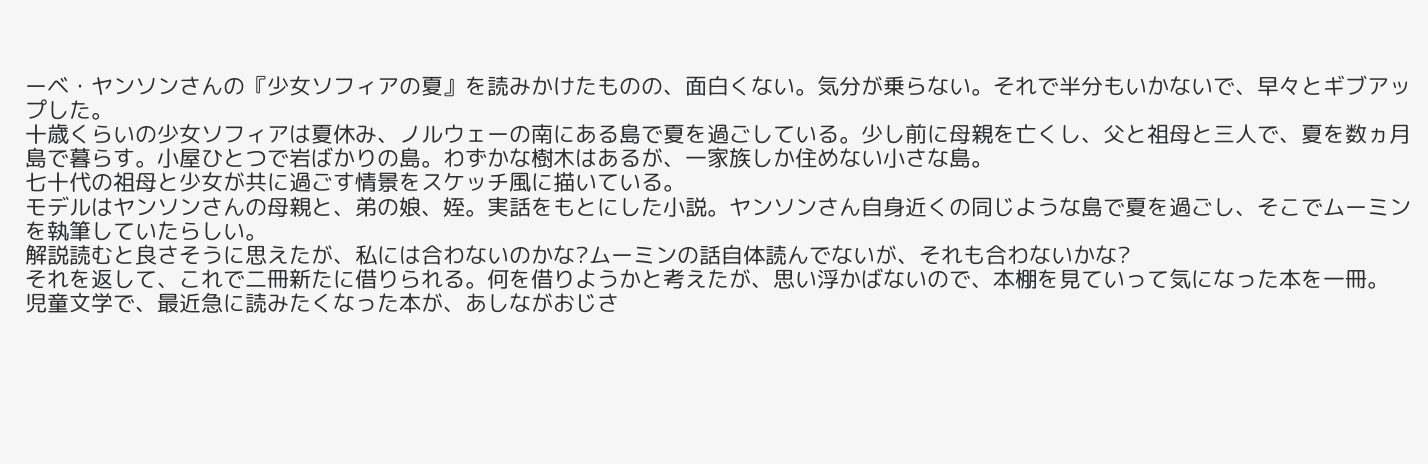ーベ・ヤンソンさんの『少女ソフィアの夏』を読みかけたものの、面白くない。気分が乗らない。それで半分もいかないで、早々とギブアップした。
十歳くらいの少女ソフィアは夏休み、ノルウェーの南にある島で夏を過ごしている。少し前に母親を亡くし、父と祖母と三人で、夏を数ヵ月島で暮らす。小屋ひとつで岩ばかりの島。わずかな樹木はあるが、一家族しか住めない小さな島。
七十代の祖母と少女が共に過ごす情景をスケッチ風に描いている。
モデルはヤンソンさんの母親と、弟の娘、姪。実話をもとにした小説。ヤンソンさん自身近くの同じような島で夏を過ごし、そこでムーミンを執筆していたらしい。
解説読むと良さそうに思えたが、私には合わないのかな?ムーミンの話自体読んでないが、それも合わないかな?
それを返して、これで二冊新たに借りられる。何を借りようかと考えたが、思い浮かばないので、本棚を見ていって気になった本を一冊。
児童文学で、最近急に読みたくなった本が、あしながおじさ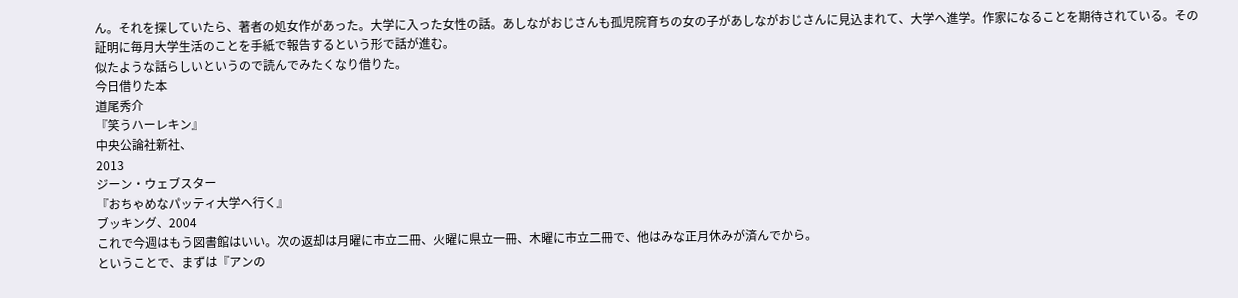ん。それを探していたら、著者の処女作があった。大学に入った女性の話。あしながおじさんも孤児院育ちの女の子があしながおじさんに見込まれて、大学へ進学。作家になることを期待されている。その証明に毎月大学生活のことを手紙で報告するという形で話が進む。
似たような話らしいというので読んでみたくなり借りた。
今日借りた本
道尾秀介
『笑うハーレキン』
中央公論社新社、
2013
ジーン・ウェブスター
『おちゃめなパッティ大学へ行く』
ブッキング、2004
これで今週はもう図書館はいい。次の返却は月曜に市立二冊、火曜に県立一冊、木曜に市立二冊で、他はみな正月休みが済んでから。
ということで、まずは『アンの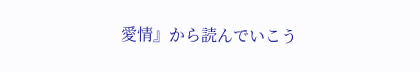愛情』から読んでいこう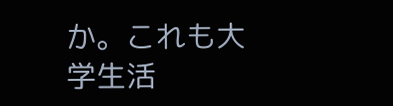か。これも大学生活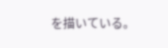を描いている。